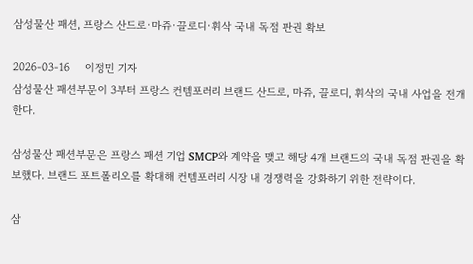삼성물산 패션, 프랑스 산드로·마쥬·끌로디·휘삭 국내 독점 판권 확보

2026-03-16     이정민 기자
삼성물산 패션부문이 3부터 프랑스 컨템포러리 브랜드 산드로, 마쥬, 끌로디, 휘삭의 국내 사업을 전개한다.

삼성물산 패션부문은 프랑스 패션 기업 SMCP와 계약을 맺고 해당 4개 브랜드의 국내 독점 판권을 확보했다. 브랜드 포트폴리오를 확대해 컨템포러리 시장 내 경쟁력을 강화하기 위한 전략이다.

삼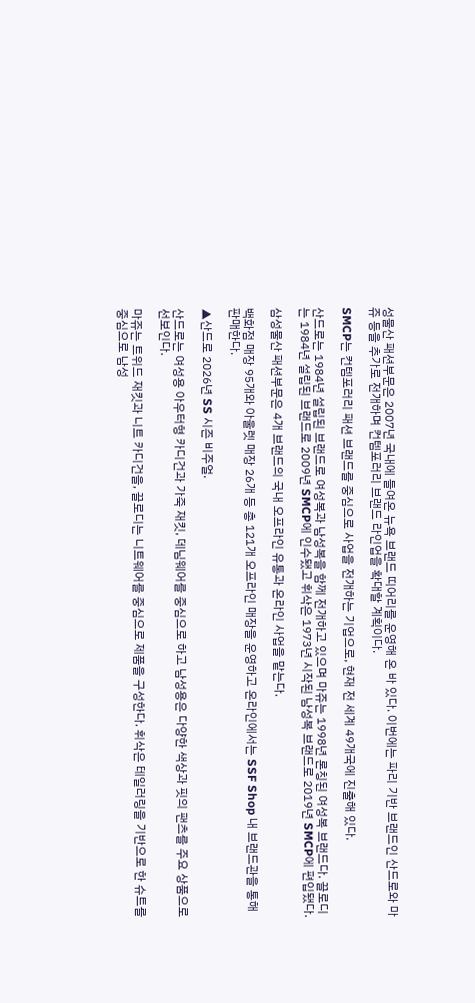성물산 패션부문은 2007년 국내에 들여온 뉴욕 브랜드 띠어리를 운영해 온 바 있다. 이번에는 파리 기반 브랜드인 산드로와 마쥬 등을 추가로 전개하며 컨템포러리 브랜드 라인업을 확대할 계획이다.

SMCP는 컨템포러리 패션 브랜드를 중심으로 사업을 전개하는 기업으로, 현재 전 세계 49개국에 진출해 있다.

산드로는 1984년 설립된 브랜드로 여성복과 남성복을 함께 전개하고 있으며 마쥬는 1998년 론칭된 여성복 브랜드다. 끌로디는 1984년 설립된 브랜드로 2009년 SMCP에 인수됐고 휘삭은 1973년 시작된 남성복 브랜드로 2019년 SMCP에 편입됐다.

삼성물산 패션부문은 4개 브랜드의 국내 오프라인 유통과 온라인 사업을 맡는다.

백화점 매장 95개와 아울렛 매장 26개 등 총 121개 오프라인 매장을 운영하고 온라인에서는 SSF Shop 내 브랜드관을 통해 판매한다.

▲산드로 2026년 SS 시즌 비주얼.

산드로는 여성용 아우터형 카디건과 가죽 재킷, 데님웨어를 중심으로 하고 남성용은 다양한 색상과 핏의 팬츠를 주요 상품으로 선보인다.

마쥬는 트위드 재킷과 니트 카디건을, 끌로디는 니트웨어를 중심으로 제품을 구성한다. 휘삭은 테일러링을 기반으로 한 슈트를 중심으로 남성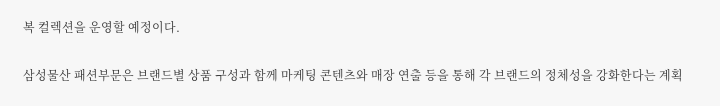복 컬렉션을 운영할 예정이다.

삼성물산 패션부문은 브랜드별 상품 구성과 함께 마케팅 콘텐츠와 매장 연출 등을 통해 각 브랜드의 정체성을 강화한다는 계획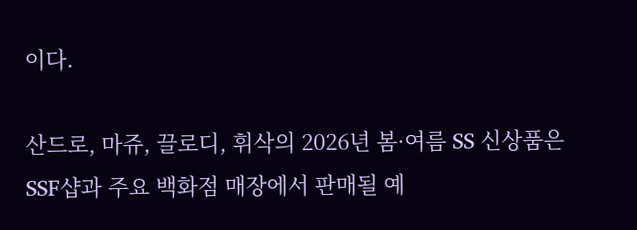이다.

산드로, 마쥬, 끌로디, 휘삭의 2026년 봄·여름 SS 신상품은 SSF샵과 주요 백화점 매장에서 판매될 예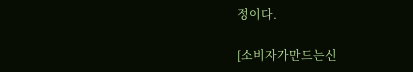정이다.

[소비자가만드는신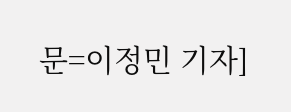문=이정민 기자]